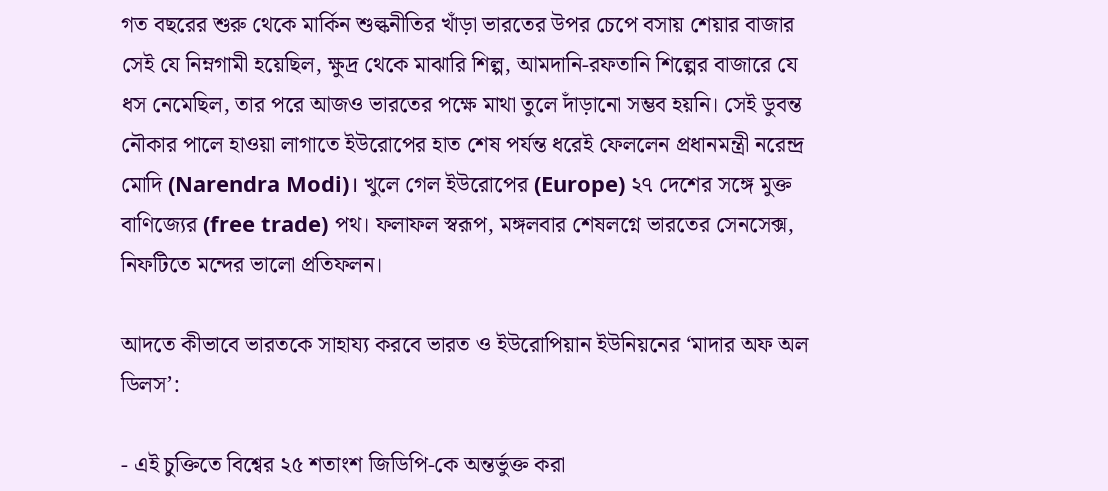গত বছরের শুরু থেকে মার্কিন শুল্কনীতির খাঁড়া ভারতের উপর চেপে বসায় শেয়ার বাজার সেই যে নিম্নগামী হয়েছিল, ক্ষুদ্র থেকে মাঝারি শিল্প, আমদানি-রফতানি শিল্পের বাজারে যে ধস নেমেছিল, তার পরে আজও ভারতের পক্ষে মাথা তুলে দাঁড়ানো সম্ভব হয়নি। সেই ডুবন্ত নৌকার পালে হাওয়া লাগাতে ইউরোপের হাত শেষ পর্যন্ত ধরেই ফেললেন প্রধানমন্ত্রী নরেন্দ্র মোদি (Narendra Modi)। খুলে গেল ইউরোপের (Europe) ২৭ দেশের সঙ্গে মুক্ত বাণিজ্যের (free trade) পথ। ফলাফল স্বরূপ, মঙ্গলবার শেষলগ্নে ভারতের সেনসেক্স, নিফটিতে মন্দের ভালো প্রতিফলন।

আদতে কীভাবে ভারতকে সাহায্য করবে ভারত ও ইউরোপিয়ান ইউনিয়নের ‘মাদার অফ অল ডিলস’:

- এই চুক্তিতে বিশ্বের ২৫ শতাংশ জিডিপি-কে অন্তর্ভুক্ত করা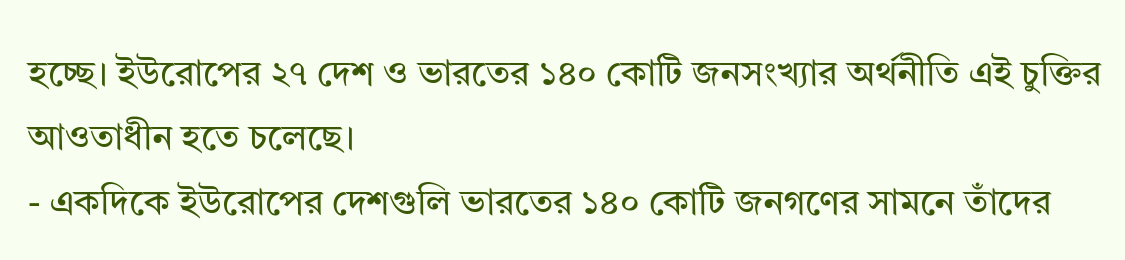হচ্ছে। ইউরোপের ২৭ দেশ ও ভারতের ১৪০ কোটি জনসংখ্যার অর্থনীতি এই চুক্তির আওতাধীন হতে চলেছে।
- একদিকে ইউরোপের দেশগুলি ভারতের ১৪০ কোটি জনগণের সামনে তাঁদের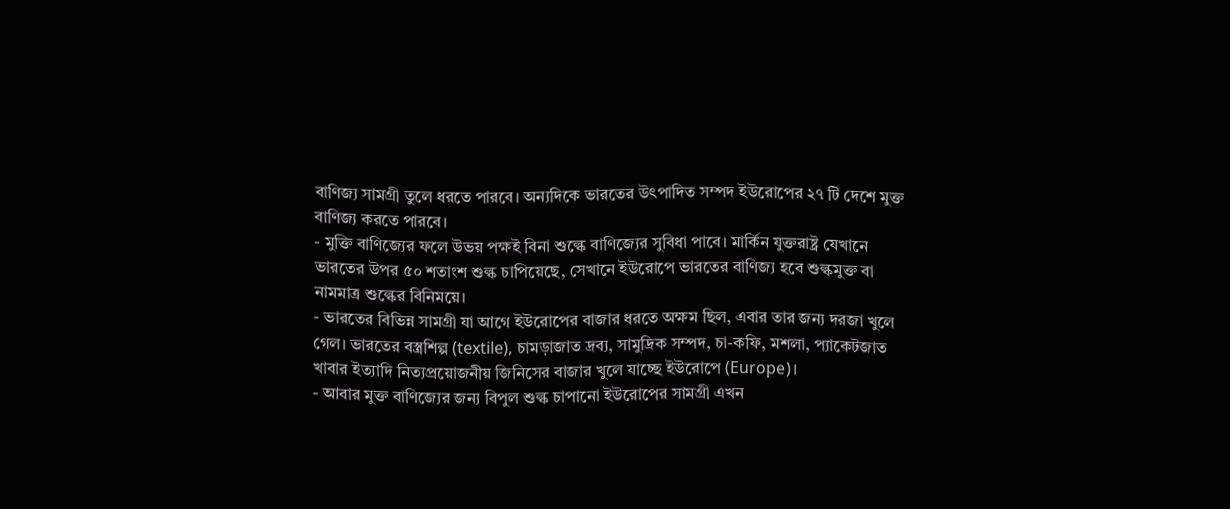বাণিজ্য সামগ্রী তুলে ধরতে পারবে। অন্যদিকে ভারতের উৎপাদিত সম্পদ ইউরোপের ২৭ টি দেশে মুক্ত বাণিজ্য করতে পারবে।
- মুক্তি বাণিজ্যের ফলে উভয় পক্ষই বিনা শুল্কে বাণিজ্যের সুবিধা পাবে। মার্কিন যুক্তরাষ্ট্র যেখানে ভারতের উপর ৫০ শতাংশ শুল্ক চাপিয়েছে, সেখানে ইউরোপে ভারতের বাণিজ্য হবে শুল্কমুক্ত বা নামমাত্র শুল্কের বিনিময়ে।
- ভারতের বিভিন্ন সামগ্রী যা আগে ইউরোপের বাজার ধরতে অক্ষম ছিল, এবার তার জন্য দরজা খুলে গেল। ভারতের বস্ত্রশিল্প (textile), চামড়াজাত দ্রব্য, সামুদ্রিক সম্পদ, চা-কফি, মশলা, প্যাকেটজাত খাবার ইত্যাদি নিত্যপ্রয়োজনীয় জিনিসের বাজার খুলে যাচ্ছে ইউরোপে (Europe)।
- আবার মুক্ত বাণিজ্যের জন্য বিপুল শুল্ক চাপানো ইউরোপের সামগ্রী এখন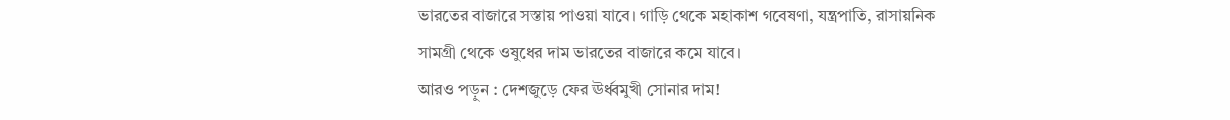ভারতের বাজারে সস্তায় পাওয়া যাবে। গাড়ি থেকে মহাকাশ গবেষণা, যন্ত্রপাতি, রাসায়নিক সামগ্রী থেকে ওষুধের দাম ভারতের বাজারে কমে যাবে।
আরও পড়ুন : দেশজুড়ে ফের ঊর্ধ্বমুখী সোনার দাম!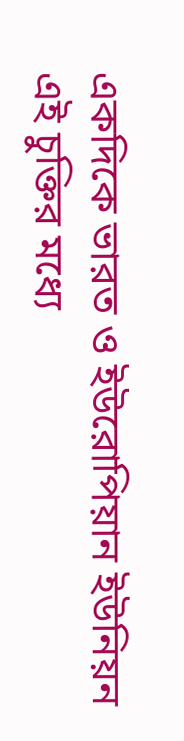একদিকে ভারত ও ইউরোপিয়ান ইউনিয়ন এই চুক্তির মধ্যে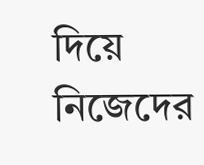দিয়ে নিজেদের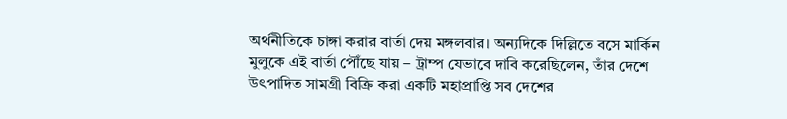অর্থনীতিকে চাঙ্গা করার বার্তা দেয় মঙ্গলবার। অন্যদিকে দিল্লিতে বসে মার্কিন মুলুকে এই বার্তা পৌঁছে যায় – ট্রাম্প যেভাবে দাবি করেছিলেন, তাঁর দেশে উৎপাদিত সামগ্রী বিক্রি করা একটি মহাপ্রাপ্তি সব দেশের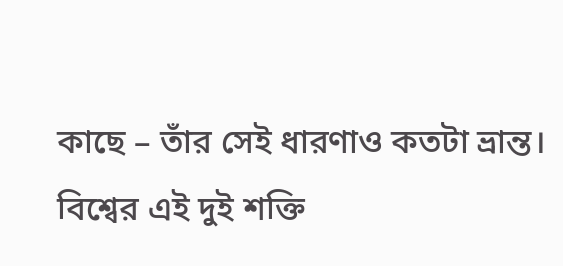কাছে – তাঁর সেই ধারণাও কতটা ভ্রান্ত। বিশ্বের এই দুই শক্তি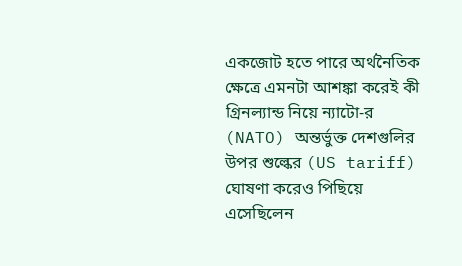একজোট হতে পারে অর্থনৈতিক ক্ষেত্রে এমনটা আশঙ্কা করেই কী গ্রিনল্যান্ড নিয়ে ন্যাটো-র (NATO) অন্তর্ভুক্ত দেশগুলির উপর শুল্কের (US tariff) ঘোষণা করেও পিছিয়ে এসেছিলেন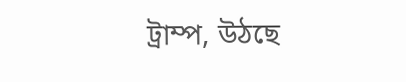ট্রাম্প, উঠছে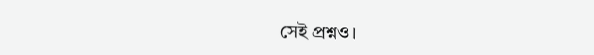সেই প্রশ্নও।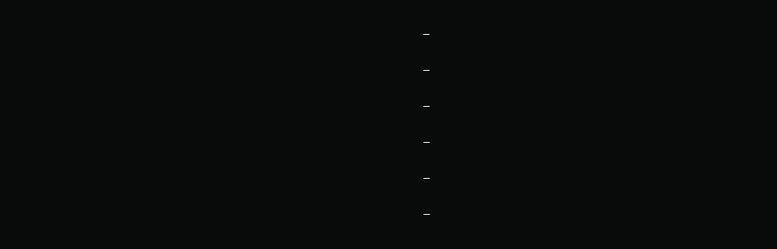–

–

–

–

–

–